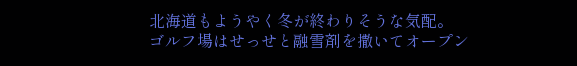北海道もようやく冬が終わりそうな気配。
ゴルフ場はせっせと融雪剤を撒いてオープン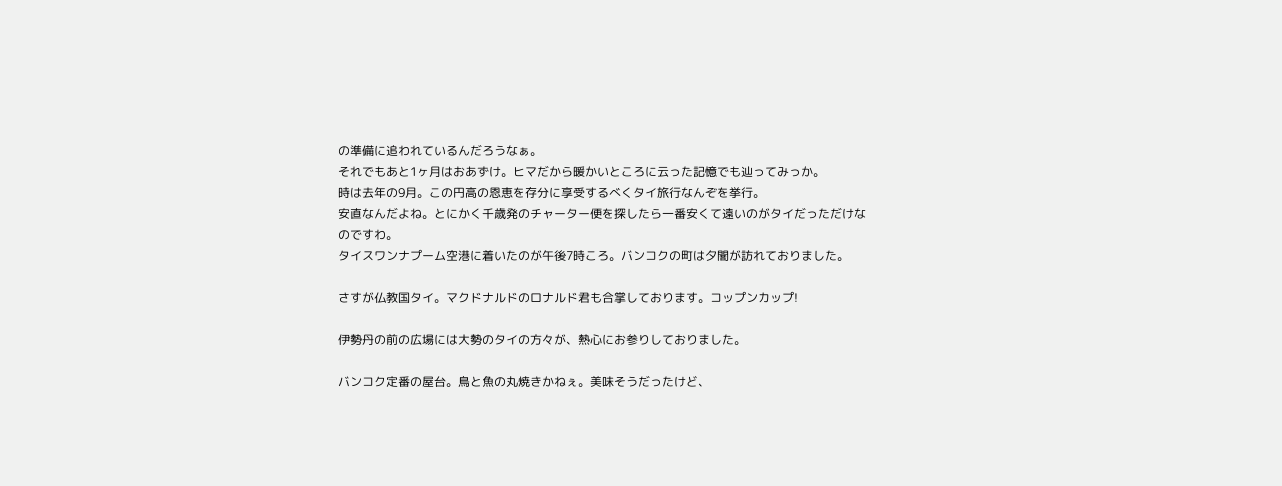の準備に追われているんだろうなぁ。
それでもあと1ヶ月はおあずけ。ヒマだから暖かいところに云った記憶でも辿ってみっか。
時は去年の9月。この円高の恩恵を存分に享受するべくタイ旅行なんぞを挙行。
安直なんだよね。とにかく千歳発のチャーター便を探したら一番安くて遠いのがタイだっただけなのですわ。
タイスワンナプーム空港に着いたのが午後7時ころ。バンコクの町は夕闇が訪れておりました。

さすが仏教国タイ。マクドナルドのロナルド君も合掌しております。コップンカップ!

伊勢丹の前の広場には大勢のタイの方々が、熱心にお参りしておりました。

バンコク定番の屋台。鳥と魚の丸焼きかねぇ。美味そうだったけど、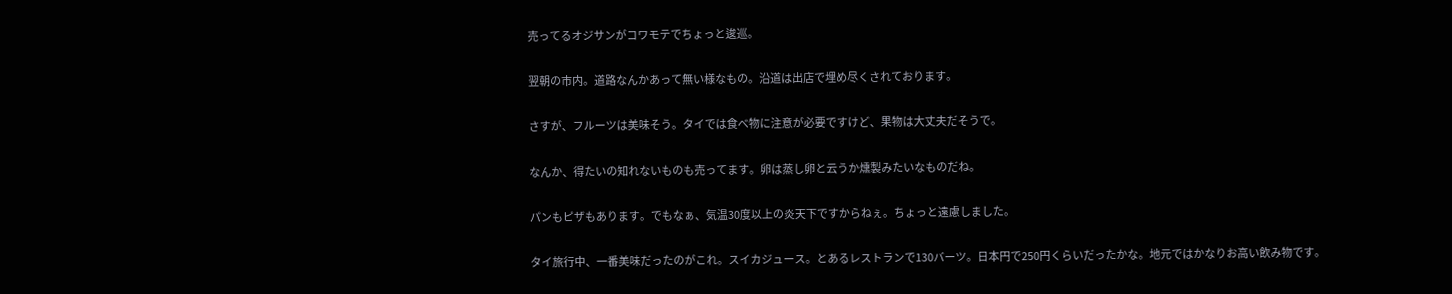売ってるオジサンがコワモテでちょっと逡巡。

翌朝の市内。道路なんかあって無い様なもの。沿道は出店で埋め尽くされております。

さすが、フルーツは美味そう。タイでは食べ物に注意が必要ですけど、果物は大丈夫だそうで。

なんか、得たいの知れないものも売ってます。卵は蒸し卵と云うか燻製みたいなものだね。

パンもピザもあります。でもなぁ、気温30度以上の炎天下ですからねぇ。ちょっと遠慮しました。

タイ旅行中、一番美味だったのがこれ。スイカジュース。とあるレストランで130バーツ。日本円で250円くらいだったかな。地元ではかなりお高い飲み物です。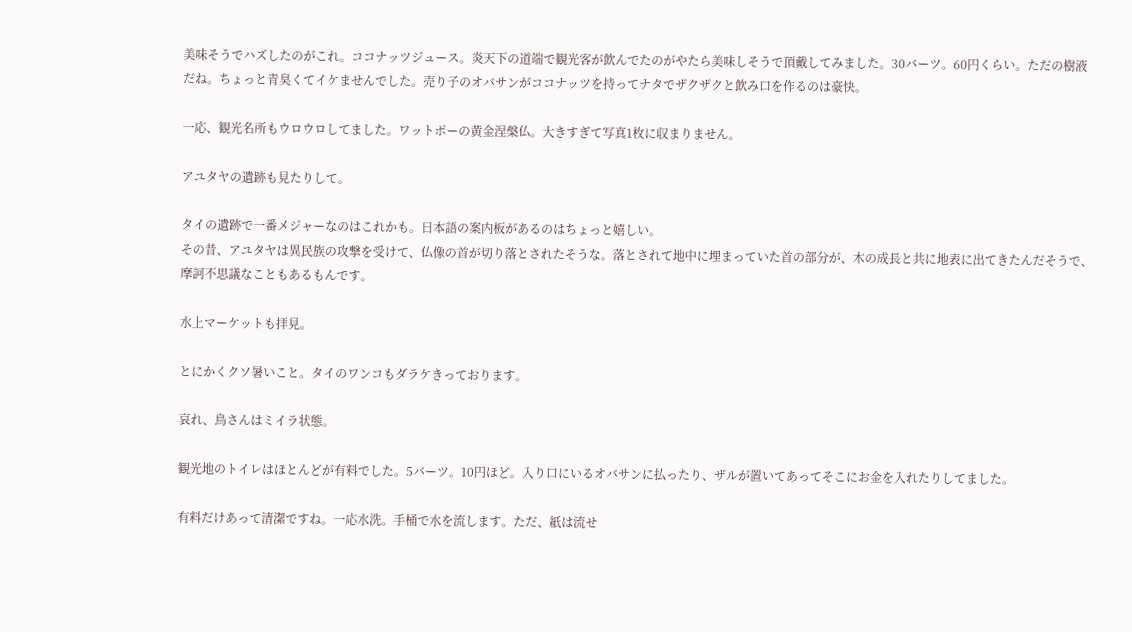美味そうでハズしたのがこれ。ココナッツジュース。炎天下の道端で観光客が飲んでたのがやたら美味しそうで頂戴してみました。30バーツ。60円くらい。ただの樹液だね。ちょっと青臭くてイケませんでした。売り子のオバサンがココナッツを持ってナタでザクザクと飲み口を作るのは豪快。

一応、観光名所もウロウロしてました。ワットポーの黄金涅槃仏。大きすぎて写真1枚に収まりません。

アユタヤの遺跡も見たりして。

タイの遺跡で一番メジャーなのはこれかも。日本語の案内板があるのはちょっと嬉しい。
その昔、アユタヤは異民族の攻撃を受けて、仏像の首が切り落とされたそうな。落とされて地中に埋まっていた首の部分が、木の成長と共に地表に出てきたんだそうで、摩訶不思議なこともあるもんです。

水上マーケットも拝見。

とにかくクソ暑いこと。タイのワンコもダラケきっております。

哀れ、鳥さんはミイラ状態。

観光地のトイレはほとんどが有料でした。5バーツ。10円ほど。入り口にいるオバサンに払ったり、ザルが置いてあってそこにお金を入れたりしてました。

有料だけあって清潔ですね。一応水洗。手桶で水を流します。ただ、紙は流せ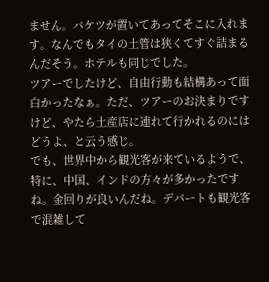ません。バケツが置いてあってそこに入れます。なんでもタイの土管は狭くてすぐ詰まるんだそう。ホテルも同じでした。
ツアーでしたけど、自由行動も結構あって面白かったなぁ。ただ、ツアーのお決まりですけど、やたら土産店に連れて行かれるのにはどうよ、と云う感じ。
でも、世界中から観光客が来ているようで、特に、中国、インドの方々が多かったですね。金回りが良いんだね。デパートも観光客で混雑して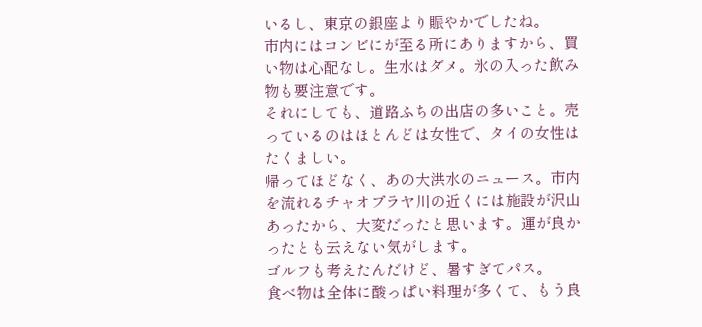いるし、東京の銀座より賑やかでしたね。
市内にはコンビにが至る所にありますから、買い物は心配なし。生水はダメ。氷の入った飲み物も要注意です。
それにしても、道路ふちの出店の多いこと。売っているのはほとんどは女性で、タイの女性はたくましい。
帰ってほどなく、あの大洪水のニュース。市内を流れるチャオプラヤ川の近くには施設が沢山あったから、大変だったと思います。運が良かったとも云えない気がします。
ゴルフも考えたんだけど、暑すぎてパス。
食べ物は全体に酸っぱい料理が多くて、もう良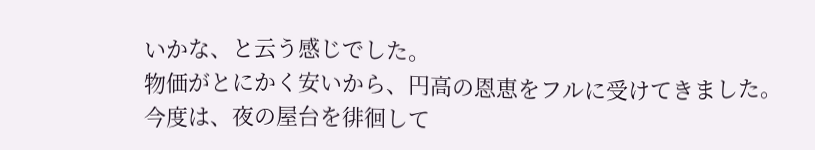いかな、と云う感じでした。
物価がとにかく安いから、円高の恩恵をフルに受けてきました。
今度は、夜の屋台を徘徊して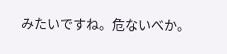みたいですね。危ないべか。